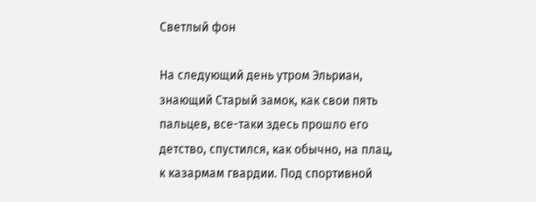Светлый фон

На следующий день утром Эльриан, знающий Старый замок, как свои пять пальцев, все-таки здесь прошло его детство, спустился, как обычно, на плац, к казармам гвардии. Под спортивной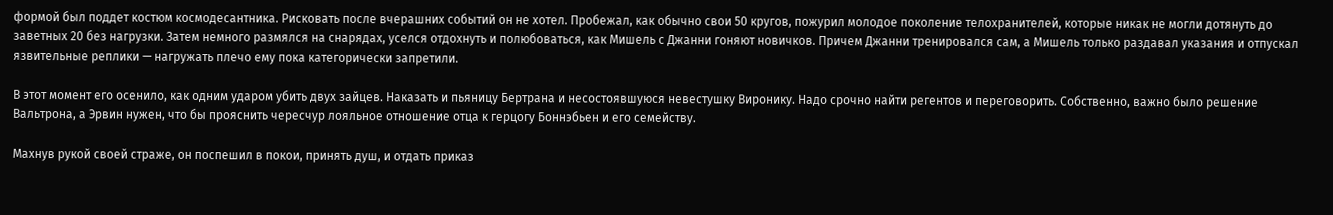формой был поддет костюм космодесантника. Рисковать после вчерашних событий он не хотел. Пробежал, как обычно свои 50 кругов, пожурил молодое поколение телохранителей, которые никак не могли дотянуть до заветных 20 без нагрузки. Затем немного размялся на снарядах, уселся отдохнуть и полюбоваться, как Мишель с Джанни гоняют новичков. Причем Джанни тренировался сам, а Мишель только раздавал указания и отпускал язвительные реплики — нагружать плечо ему пока категорически запретили.

В этот момент его осенило, как одним ударом убить двух зайцев. Наказать и пьяницу Бертрана и несостоявшуюся невестушку Виронику. Надо срочно найти регентов и переговорить. Собственно, важно было решение Вальтрона, а Эрвин нужен, что бы прояснить чересчур лояльное отношение отца к герцогу Боннэбьен и его семейству.

Махнув рукой своей страже, он поспешил в покои, принять душ, и отдать приказ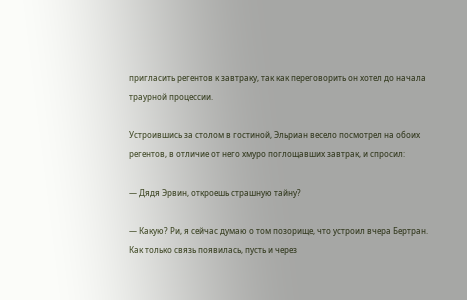пригласить регентов к завтраку, так как переговорить он хотел до начала траурной процессии.

Устроившись за столом в гостиной, Эльриан весело посмотрел на обоих регентов, в отличие от него хмуро поглощавших завтрак, и спросил:

— Дядя Эрвин, откроешь страшную тайну?

— Какую? Ри, я сейчас думаю о том позорище, что устроил вчера Бертран. Как только связь появилась, пусть и через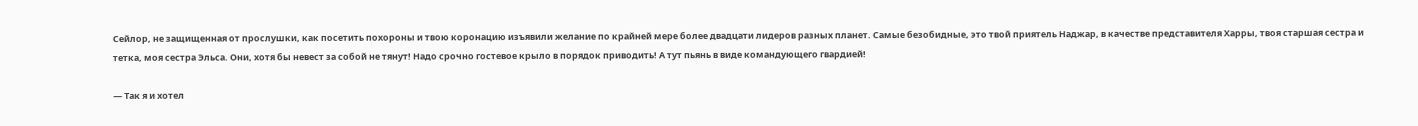Сейлор, не защищенная от прослушки, как посетить похороны и твою коронацию изъявили желание по крайней мере более двадцати лидеров разных планет. Самые безобидные, это твой приятель Наджар, в качестве представителя Харры, твоя старшая сестра и тетка, моя сестра Эльса. Они, хотя бы невест за собой не тянут! Надо срочно гостевое крыло в порядок приводить! А тут пьянь в виде командующего гвардией!

— Так я и хотел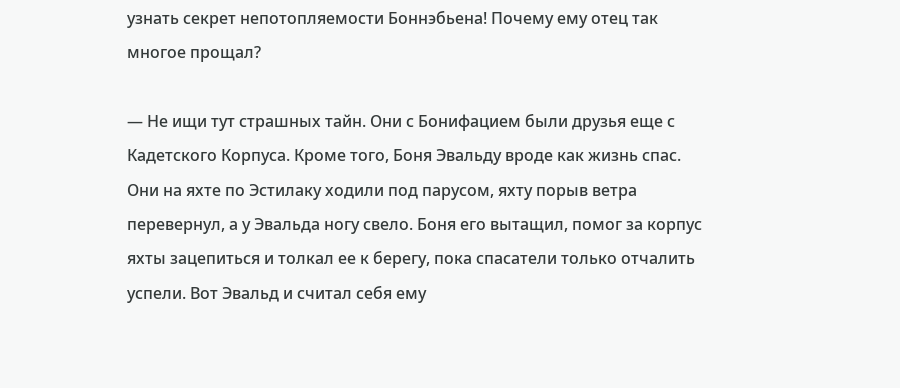узнать секрет непотопляемости Боннэбьена! Почему ему отец так многое прощал?

— Не ищи тут страшных тайн. Они с Бонифацием были друзья еще с Кадетского Корпуса. Кроме того, Боня Эвальду вроде как жизнь спас. Они на яхте по Эстилаку ходили под парусом, яхту порыв ветра перевернул, а у Эвальда ногу свело. Боня его вытащил, помог за корпус яхты зацепиться и толкал ее к берегу, пока спасатели только отчалить успели. Вот Эвальд и считал себя ему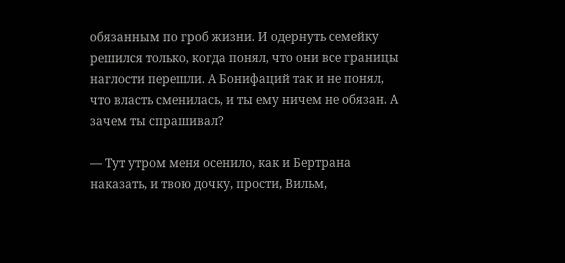обязанным по гроб жизни. И одернуть семейку решился только, когда понял, что они все границы наглости перешли. А Бонифаций так и не понял, что власть сменилась, и ты ему ничем не обязан. А зачем ты спрашивал?

— Тут утром меня осенило, как и Бертрана наказать, и твою дочку, прости, Вильм,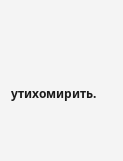утихомирить.